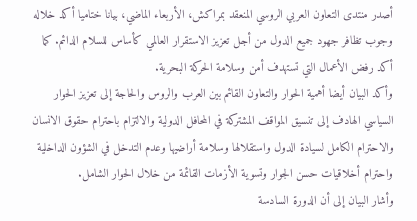أصدر منتدى التعاون العربي الروسي المنعقد بمراكش، الأربعاء الماضي، بيانا ختاميا أكد خلاله وجوب تظافر جهود جميع الدول من أجل تعزيز الاستقرار العالمي كأساس للسلام الدائم. كما أكد رفض الأعمال التي تستهدف أمن وسلامة الحركة البحرية.
وأكد البيان أيضا أهمية الحوار والتعاون القائم بين العرب والروس والحاجة إلى تعزيز الحوار السياسي الهادف إلى تنسيق المواقف المشتركة في المحافل الدولية والالتزام باحترام حقوق الانسان والاحترام الكامل لسيادة الدول واستقلالها وسلامة أراضيها وعدم التدخل في الشؤون الداخلية واحترام أخلاقيات حسن الجوار وتسوية الأزمات القائمة من خلال الحوار الشامل.
وأشار البيان إلى أن الدورة السادسة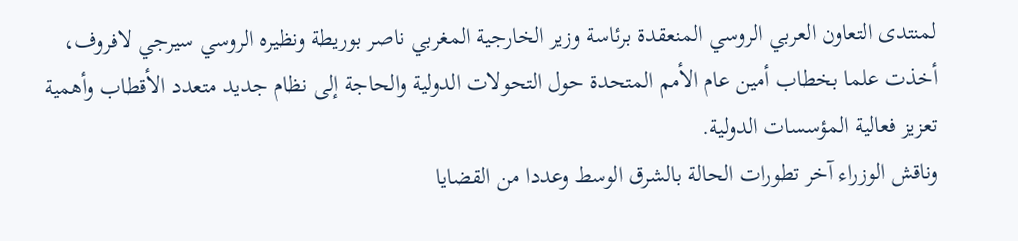لمنتدى التعاون العربي الروسي المنعقدة برئاسة وزير الخارجية المغربي ناصر بوريطة ونظيره الروسي سيرجي لافروف، أخذت علما بخطاب أمين عام الأمم المتحدة حول التحولات الدولية والحاجة إلى نظام جديد متعدد الأقطاب وأهمية تعزيز فعالية المؤسسات الدولية.
وناقش الوزراء آخر تطورات الحالة بالشرق الوسط وعددا من القضايا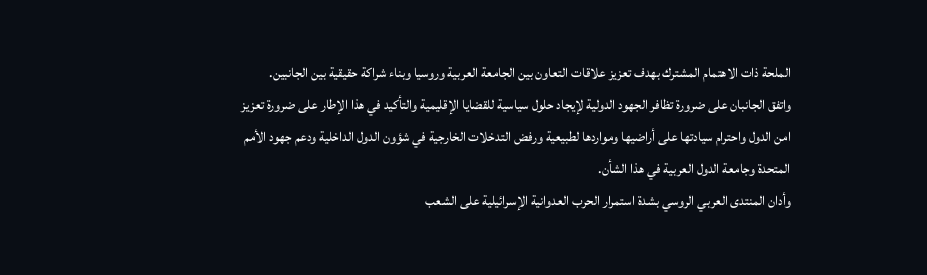الملحة ذات الاهتمام المشترك بهدف تعزيز علاقات التعاون بين الجامعة العربية وروسيا وبناء شراكة حقيقية بين الجانبين.
واتفق الجانبان على ضرورة تظافر الجهود الدولية لإيجاد حلول سياسية للقضايا الإقليمية والتأكيد في هذا الإطار على ضرورة تعزيز امن الدول واحترام سيادتها على أراضيها ومواردها لطبيعية ورفض التدخلات الخارجية في شؤون الدول الداخلية ودعم جهود الأمم المتحدة وجامعة الدول العربية في هذا الشأن.
وأدان المنتدى العربي الروسي بشدة استمرار الحرب العدوانية الإسرائيلية على الشعب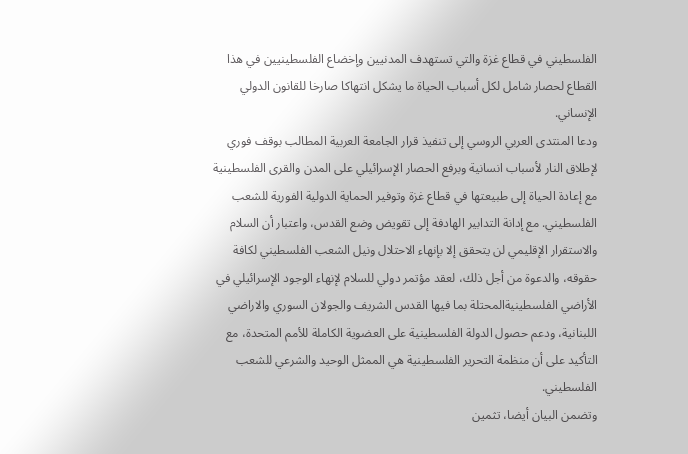الفلسطيني في قطاع غزة والتي تستهدف المدنيين وإخضاع الفلسطينيين في هذا القطاع لحصار شامل لكل أسباب الحياة ما يشكل انتهاكا صارخا للقانون الدولي الإنساني.
ودعا المنتدى العربي الروسي إلى تنفيذ قرار الجامعة العربية المطالب بوقف فوري لإطلاق النار لأسباب انسانية وبرفع الحصار الإسرائيلي على المدن والقرى الفلسطينية مع إعادة الحياة إلى طبيعتها في قطاع غزة وتوفير الحماية الدولية الفورية للشعب الفلسطيني. مع إدانة التدابير الهادفة إلى تقويض وضع القدس، واعتبار أن السلام والاستقرار الإقليمي لن يتحقق إلا بإنهاء الاحتلال ونيل الشعب الفلسطيني لكافة حقوقه، والدعوة من أجل ذلك، لعقد مؤتمر دولي للسلام لإنهاء الوجود الإسرائيلي في الأراضي الفلسطينيةالمحتلة بما فيها القدس الشريف والجولان السوري والاراضي اللبنانية، ودعم حصول الدولة الفلسطينية على العضوية الكاملة للأمم المتحدة، مع التأكيد على أن منظمة التحرير الفلسطينية هي الممثل الوحيد والشرعي للشعب الفلسطيني.
وتضمن البيان أيضا، تثمين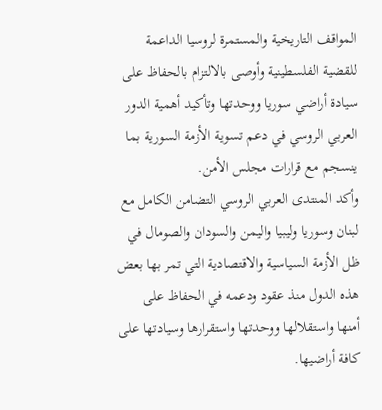المواقف التاريخية والمستمرة لروسيا الداعمة للقضية الفلسطينية وأوصى بالالتزام بالحفاظ على سيادة أراضي سوريا ووحدتها وتأكيد أهمية الدور العربي الروسي في دعم تسوية الأزمة السورية بما ينسجم مع قرارات مجلس الأمن.
وأكد المنتدى العربي الروسي التضامن الكامل مع لبنان وسوريا وليبيا واليمن والسودان والصومال في ظل الأزمة السياسية والاقتصادية التي تمر بها بعض هذه الدول منذ عقود ودعمه في الحفاظ على أمنها واستقلالها ووحدتها واستقرارها وسيادتها على كافة أراضيها.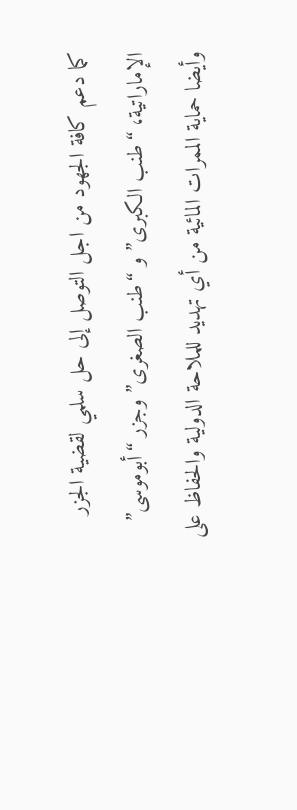كما دعم كافة الجهود من اجل التوصل إلى حل سلمي لقضية الجزر الإماراتية، “طنب الكبرى” و “طنب الصغرى” وجزر “أبوموسى” وأيضا حماية الممرات المائية من أي تهديد للملاحة الدولية والحفاظ على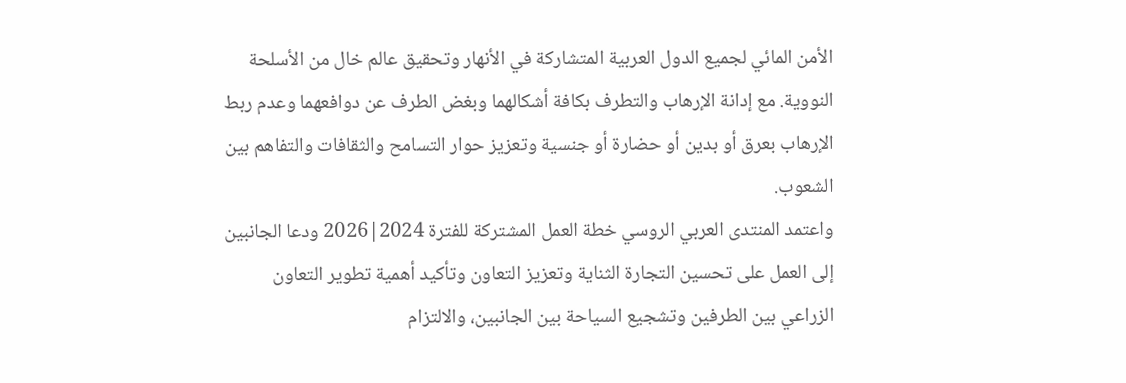الأمن المائي لجميع الدول العربية المتشاركة في الأنهار وتحقيق عالم خال من الأسلحة النووية. مع إدانة الإرهاب والتطرف بكافة أشكالهما وبغض الطرف عن دوافعهما وعدم ربط الإرهاب بعرق أو بدين أو حضارة أو جنسية وتعزيز حوار التسامح والثقافات والتفاهم بين الشعوب.
واعتمد المنتدى العربي الروسي خطة العمل المشتركة للفترة 2024|2026 ودعا الجانبين إلى العمل على تحسين التجارة الثناية وتعزيز التعاون وتأكيد أهمية تطوير التعاون الزراعي بين الطرفين وتشجيع السياحة بين الجانبين، والالتزام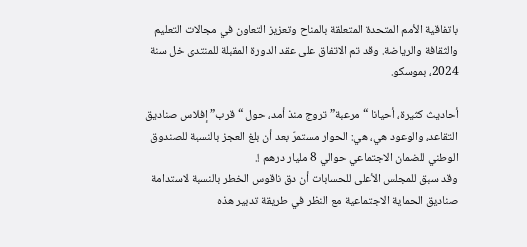باتفاقية الأمم المتحدة المتعلقة بالمناح وتعزيز التعاون في مجالات التعليم والثقافة والرياضة. وقد تم الاتفاق على عقد الدورة المقبلة للمنتدى خل سنة 2024، بموسكو.

أحاديث كثيرة، أحيانا “مرعبة” تروج منذ أمد، حول “قرب” إفلاس صناديق التقاعد، والوعود هي، هي: الحوار مستمرّ بعد أن بلغ العجز بالنسبة للصندوق الوطني للضمان الاجتماعي حوالي 8 مليار درهم !.
وقد سبق للمجلس الأعلى للحسابات أن دق ناقوس الخطر بالنسبة لاستدامة صناديق الحماية الاجتماعية مع النظر في طريقة تدبير هذه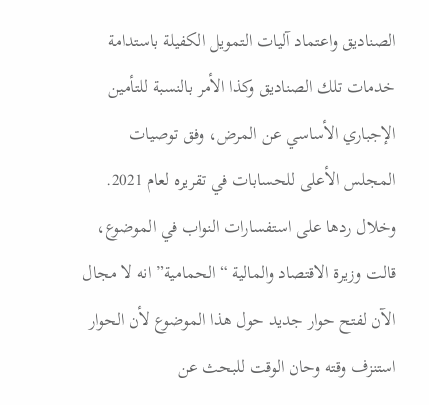الصناديق واعتماد آليات التمويل الكفيلة باستدامة خدمات تلك الصناديق وكذا الأمر بالنسبة للتأمين الإجباري الأساسي عن المرض، وفق توصيات المجلس الأعلى للحسابات في تقريره لعام 2021.
وخلال ردها على استفسارات النواب في الموضوع، قالت وزيرة الاقتصاد والمالية “الحمامية” انه لا مجال الآن لفتح حوار جديد حول هذا الموضوع لأن الحوار استنزف وقته وحان الوقت للبحث عن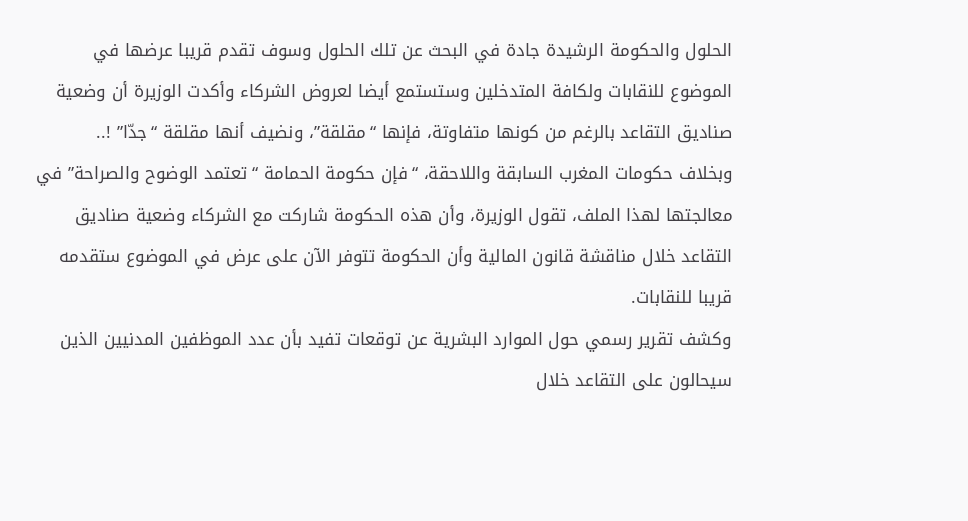الحلول والحكومة الرشيدة جادة في البحث عن تلك الحلول وسوف تقدم قريبا عرضها في الموضوع للنقابات ولكافة المتدخلين وستستمع أيضا لعروض الشركاء وأكدت الوزيرة أن وضعية صناديق التقاعد بالرغم من كونها متفاوتة، فإنها “مقلقة”، ونضيف أنها مقلقة “جدّا” !..
وبخلاف حكومات المغرب السابقة واللاحقة، “فإن حكومة الحمامة “تعتمد الوضوح والصراحة” في معالجتها لهذا الملف، تقول الوزيرة، وأن هذه الحكومة شاركت مع الشركاء وضعية صناديق التقاعد خلال مناقشة قانون المالية وأن الحكومة تتوفر الآن على عرض في الموضوع ستقدمه قريبا للنقابات.
وكشف تقرير رسمي حول الموارد البشرية عن توقعات تفيد بأن عدد الموظفين المدنيين الذين سيحالون على التقاعد خلال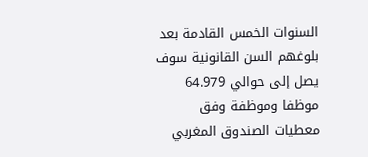السنوات الخمس القادمة بعد بلوغهم السن القانونية سوف يصل إلى حوالي 64.979 موظفا وموظفة وفق معطيات الصندوق المغربي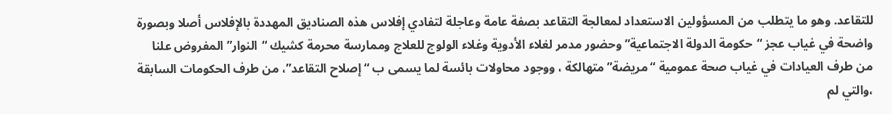للتقاعد. وهو ما يتطلب من المسؤولين الاستعداد لمعالجة التقاعد بصفة عامة وعاجلة لتفادي إفلاس هذه الصناديق المهددة بالإفلاس أصلا وبصورة واضحة في غياب عجز “حكومة الدولة الاجتماعية” وحضور مدمر لغلاء الأدوية وغلاء الولوج للعلاج وممارسة محرمة كشيك “النوار” المفروض علنا من طرف العيادات في غياب صحة عمومية “مريضة” متهالكة ، ووجود محاولات بائسة لما يسمى ب “إصلاح التقاعد”، من طرف الحكومات السابقة ،والتي لم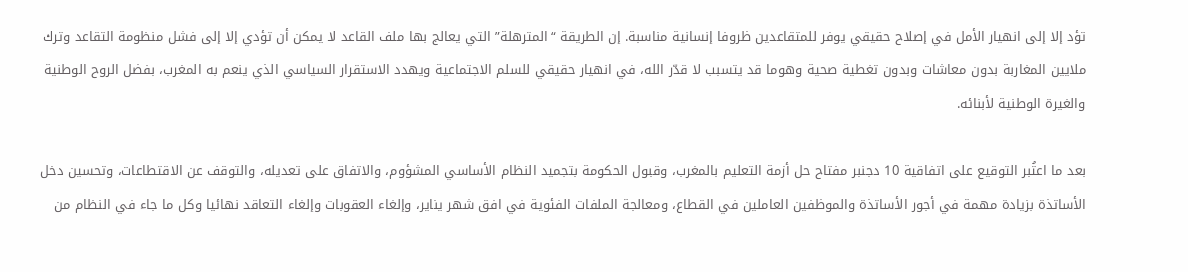تؤد إلا إلى انهيار الأمل في إصلاح حقيقي يوفر للمتقاعدين ظروفا إنسانية مناسبة. إن الطريقة “المترهلة” التي يعالج بها ملف القاعد لا يمكن أن تؤدي إلا إلى فشل منظومة التقاعد وترك ملايين المغاربة بدون معاشات وبدون تغطية صحية وهوما قد يتسبب لا قدّر الله، في انهيار حقيقي للسلم الاجتماعية ويهدد الاستقرار السياسي الذي ينعم به المغرب، بفضل الروح الوطنية والغيرة الوطنية لأبنائه.

بعد ما اعتُبر التوقيع على اتفاقية 10 دجنبر مفتاح حل أزمة التعليم بالمغرب، وقبول الحكومة بتجميد النظام الأساسي المشؤوم، والاتفاق على تعديله، والتوقف عن الاقتطاعات، وتحسين دخل الأساتذة بزيادة مهمة في أجور الأساتذة والموظفين العاملين في القطاع، ومعالجة الملفات الفئوية في افق شهر يناير، وإلغاء العقوبات وإلغاء التعاقد نهائيا وكل ما جاء في النظام من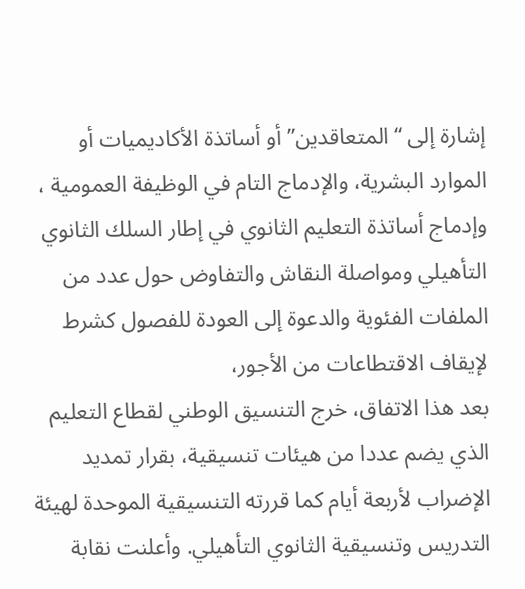إشارة إلى “المتعاقدين” أو أساتذة الأكاديميات أو الموارد البشرية، والإدماج التام في الوظيفة العمومية ، وإدماج أساتذة التعليم الثانوي في إطار السلك الثانوي التأهيلي ومواصلة النقاش والتفاوض حول عدد من الملفات الفئوية والدعوة إلى العودة للفصول كشرط لإيقاف الاقتطاعات من الأجور،
بعد هذا الاتفاق، خرج التنسيق الوطني لقطاع التعليم الذي يضم عددا من هيئات تنسيقية، بقرار تمديد الإضراب لأربعة أيام كما قررته التنسيقية الموحدة لهيئة التدريس وتنسيقية الثانوي التأهيلي. وأعلنت نقابة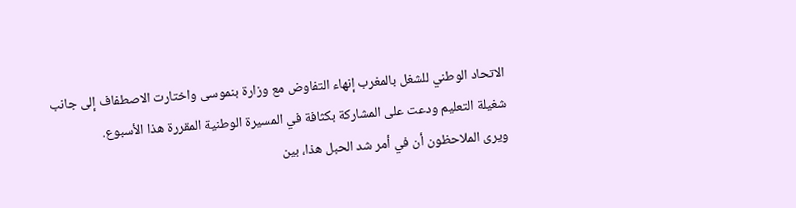الاتحاد الوطني للشغل بالمغرب إنهاء التفاوض مع وزارة بنموسى واختارت الاصطفاف إلى جانب شغيلة التعليم ودعت على المشاركة بكثافة في المسيرة الوطنية المقررة هذا الأسبوع.
ويرى الملاحظون أن في أمر شد الحبل هذا، بين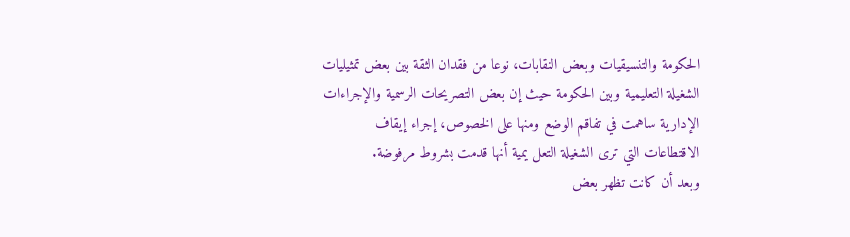الحكومة والتنسيقيات وبعض النقابات، نوعا من فقدان الثقة بين بعض تمثيليات الشغيلة التعليمية وبين الحكومة حيث إن بعض التصريحات الرسمية والإجراءات الإدارية ساهمت في تفاقم الوضع ومنها على الخصوص، إجراء إيقاف الاقتطاعات التي ترى الشغيلة التعل يمية أنها قدمت بشروط مرفوضة.
وبعد أن كانت تظهر بعض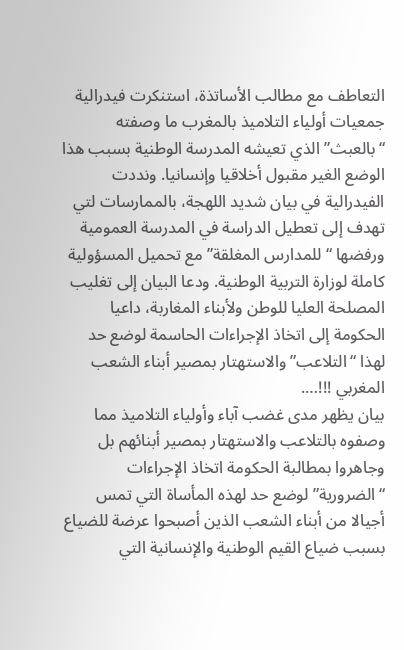التعاطف مع مطالب الأساتذة، استنكرت فيدرالية جمعيات أولياء التلاميذ بالمغرب ما وصفته “بالعبث” الذي تعيشه المدرسة الوطنية بسبب هذا الوضع الغير مقبول أخلاقيا وإنسانيا. ونددت الفيدرالية في بيان شديد اللهجة، بالممارسات لتي تهدف إلى تعطيل الدراسة في المدرسة العمومية ورفضها “للمدارس المغلقة” مع تحميل المسؤولية كاملة لوزارة التربية الوطنية. ودعا البيان إلى تغليب المصلحة العليا للوطن ولأبناء المغاربة، داعيا الحكومة إلى اتخاذ الإجراءات الحاسمة لوضع حد لهذا “التلاعب” والاستهتار بمصير أبناء الشعب المغربي !!!….
بيان يظهر مدى غضب آباء وأولياء التلاميذ مما وصفوه بالتلاعب والاستهتار بمصير أبنائهم بل وجاهروا بمطالبة الحكومة اتخاذ الإجراءات “الضرورية” لوضع حد لهذه المأساة التي تمس أجيالا من أبناء الشعب الذين أصبحوا عرضة للضياع بسبب ضياع القيم الوطنية والإنسانية التي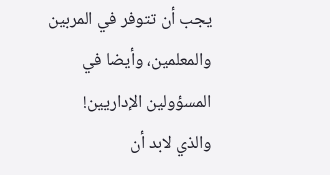يجب أن تتوفر في المربين والمعلمين، وأيضا في المسؤولين الإداريين!
والذي لابد أن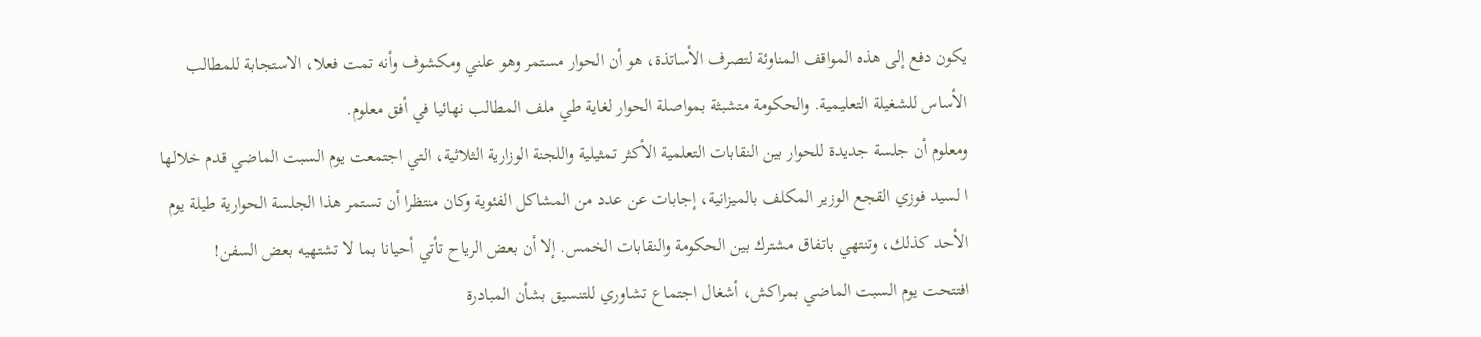يكون دفع إلى هذه المواقف المناوئة لتصرف الأساتذة، هو أن الحوار مستمر وهو علني ومكشوف وأنه تمت فعلا، الاستجابة للمطالب الأساس للشغيلة التعليمية. والحكومة متشبثة بمواصلة الحوار لغاية طي ملف المطالب نهائيا في أفق معلوم.
ومعلوم أن جلسة جديدة للحوار بين النقابات التعلمية الأكثر تمثيلية واللجنة الوزارية الثلاثية، التي اجتمعت يوم السبت الماضي قدم خلالها ا لسيد فوزي القجع الوزير المكلف بالميزانية، إجابات عن عدد من المشاكل الفئوية وكان منتظرا أن تستمر هذا الجلسة الحوارية طيلة يوم الأحد كذلك، وتنتهي باتفاق مشترك بين الحكومة والنقابات الخمس. إلا أن بعض الرياح تأتي أحيانا بما لا تشتهيه بعض السفن!
افتتحت يوم السبت الماضي بمراكش، أشغال اجتماع تشاوري للتنسيق بشأن المبادرة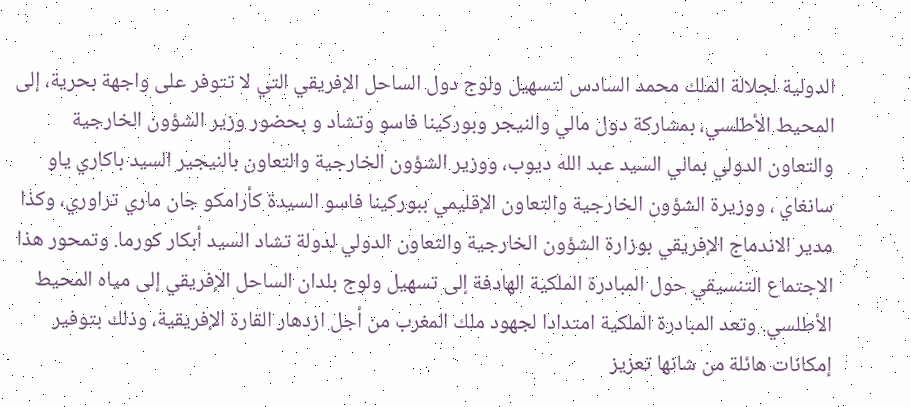الدولية لجلالة الملك محمد السادس لتسهيل ولوج دول الساحل الإفريقي التي لا تتوفر على واجهة بحرية، إلى المحيط الأطلسي، بمشاركة دول مالي والنيجر وبوركينا فاسو وتشاد و بحضور وزير الشؤون الخارجية والتعاون الدولي بمالي السيد عبد الله ديوب، ووزير الشؤون الخارجية والتعاون بالنيجير السيد باكاري ياو سانغاي ، ووزيرة الشؤون الخارجية والتعاون الإقليمي ببوركينا فاسو السيدة كأرامكو جان ماري تراوري، وكذا مدير الاندماج الإفريقي بوزارة الشؤون الخارجية والتعاون الدولي لدولة تشاد السيد أبكار كورما. وتمحور هذا الاجتماع التنسيقي حول المبادرة الملكية الهادفة إلى تسهيل ولوج بلدان الساحل الإفريقي إلى مياه المحيط الأطلسي. وتعد المبادرة الملكية امتدادا لجهود ملك المغرب من أجل ازدهار القارة الإفريقية، وذلك بتوفير إمكانات هائلة من شانها تعزيز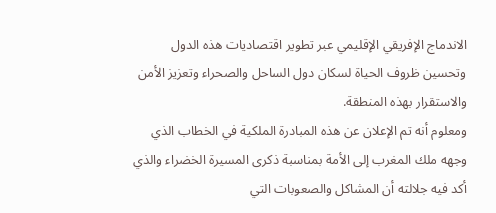الاندماج الإفريقي الإقليمي عبر تطوير اقتصاديات هذه الدول وتحسين ظروف الحياة لسكان دول الساحل والصحراء وتعزيز الأمن والاستقرار بهذه المنطقة.
ومعلوم أنه تم الإعلان عن هذه المبادرة الملكية في الخطاب الذي وجهه ملك المغرب إلى الأمة بمناسبة ذكرى المسيرة الخضراء والذي أكد فيه جلالته أن المشاكل والصعوبات التي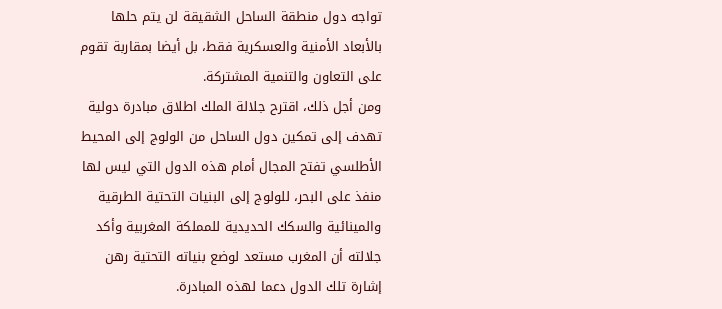تواجه دول منطقة الساحل الشقيقة لن يتم حلها بالأبعاد الأمنية والعسكرية فقط، بل أيضا بمقاربة تقوم على التعاون والتنمية المشتركة.
ومن أجل ذلك، اقترح جلالة الملك اطلاق مبادرة دولية تهدف إلى تمكين دول الساحل من الولوج إلى المحيط الأطلسي تفتح المجال أمام هذه الدول التي ليس لها منفذ على البحر، للولوج إلى البنيات التحتية الطرقية والمينائية والسكك الحديدية للمملكة المغربية وأكد جلالته أن المغرب مستعد لوضع بنياته التحتية رهن إشارة تلك الدول دعما لهذه المبادرة.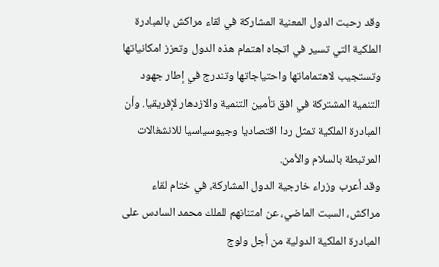وقد رحبت الدول المعنية المشاركة في لقاء مراكش بالمبادرة الملكية التي تسير في اتجاه اهتمام هذه الدول وتعزز امكانياتها وتستجيب لاهتماماتها واحتياجاتها وتندرج في إطار جهود التنمية المشتركة في افق تأمين التنمية والازدهار لإفريقيا. وأن المبادرة الملكية تمثل ردا اقتصاديا وجيوسياسيا للانشغالات المرتبطة بالسلام والأمن.
وقد أعرب وزراء خارجية الدول المشاركة، في ختام لقاء مراكش، السبت الماضي، عن امتنانهم للملك محمد السادس على المبادرة الملكية الدولية من أجل ولوج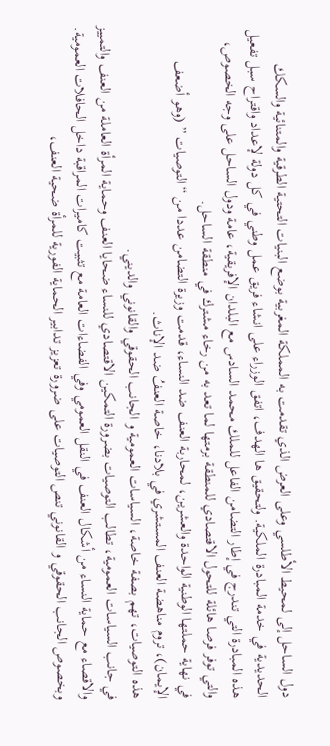دول الساحل إلى لمحيط الأطلسي وعلى العرض الذي تقدمت به المملكة المغربية بوضع البنيات التحتية الطرقية والمتنائية والسكك الحديدية في خدمة المبادرة الملكية. ولتحقيق ها الهدف، اتفق الوزراء على انشاء فريق عمل وطني في كل دولة لإعداد واقتراح سبل تفعيل هذه المبادرة التي تندرج في إطار التضامن الفاعل للملك محمد السادس مع البلدان الإفريقية، عامة ودول الساحل على وجه الخصوص، والتي توفر فرصا هائلة للتحول الاقتصادي للمنطقة برمتها لما تعد به من رخاء مشترك في منطقة الساحل.
في نهاية حملتها الوطنية الواحدة والعشرين، لمحاربة العنف ضد النساء، قدمت وزيرة التضامن عددا من “التوصيات ” (وهو أضعف الإيمان)، تروم مناهضة العنف المستشري في بلادنا، خاصة العنفُ ضد الإناث.
هذه التوصيات، تهم بصفة خاصة، السياسات العمومية و الجانب الحقوقي والقانوني والديني.
في جانب السياسات العمومية، تطالب التوصيات بضرورة التمكين الاقتصادي للنساء ضحايا العنف وحماية المرأة العاملة من العنف والتمييز والاقصاء مع حماية النساء من أشكال العنف في النقل العمومي وفي الفضاءات العامة مع تثبيت كاميرات المراقبة داخل الحافلات العمومية.
وبخصوص الجانب الحقوقي و القانوني تنص التوصيات على ضرورة تعزيز تدابير الحماية الفورية للمرأة ضحية العنف،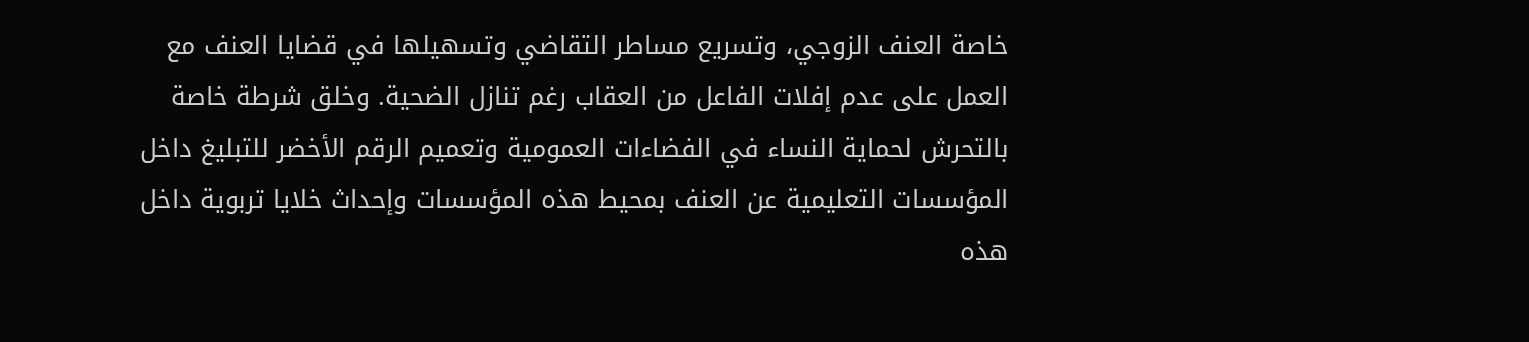خاصة العنف الزوجي، وتسريع مساطر التقاضي وتسهيلها في قضايا العنف مع العمل على عدم إفلات الفاعل من العقاب رغم تنازل الضحية. وخلق شرطة خاصة بالتحرش لحماية النساء في الفضاءات العمومية وتعميم الرقم الأخضر للتبليغ داخل المؤسسات التعليمية عن العنف بمحيط هذه المؤسسات وإحداث خلايا تربوية داخل هذه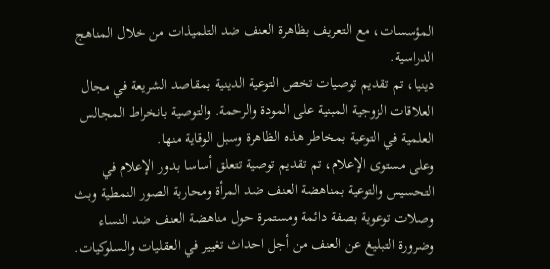المؤسسات، مع التعريف بظاهرة العنف ضد التلميذات من خلال المناهج الدراسية.
دينيا، تم تقديم توصيات تخص التوعية الدينية بمقاصد الشريعة في مجال العلاقات الزوجية المبنية على المودة والرحمة. والتوصية بانخراط المجالس العلمية في التوعية بمخاطر هذه الظاهرة وسبل الوقاية منها.
وعلى مستوى الإعلام، تم تقديم توصية تتعلق أساسا بدور الإعلام في التحسيس والتوعية بمناهضة العنف ضد المرأة ومحاربة الصور النمطية وبث وصلات توعوية بصفة دائمة ومستمرة حول مناهضة العنف ضد النساء وضرورة التبليغ عن العنف من أجل احداث تغيير في العقليات والسلوكيات.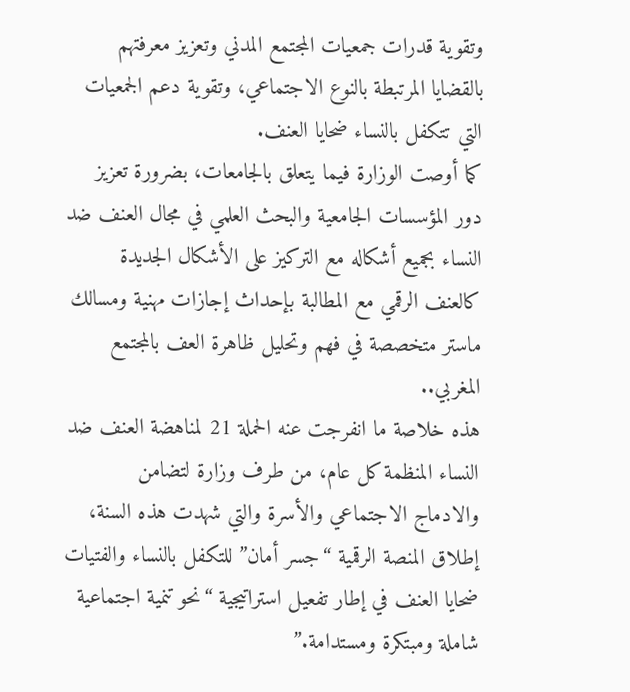وتقوية قدرات جمعيات المجتمع المدني وتعزيز معرفتهم بالقضايا المرتبطة بالنوع الاجتماعي، وتقوية دعم الجمعيات التي تتكفل بالنساء ضحايا العنف.
كما أوصت الوزارة فيما يتعلق بالجامعات، بضرورة تعزيز دور المؤسسات الجامعية والبحث العلمي في مجال العنف ضد النساء بجميع أشكاله مع التركيز على الأشكال الجديدة كالعنف الرقمي مع المطالبة بإحداث إجازات مهنية ومسالك ماستر متخصصة في فهم وتحليل ظاهرة العف بالمجتمع المغربي..
هذه خلاصة ما انفرجت عنه الحملة 21 لمناهضة العنف ضد النساء المنظمة كل عام، من طرف وزارة لتضامن والادماج الاجتماعي والأسرة والتي شهدت هذه السنة، إطلاق المنصة الرقمية “جسر أمان” للتكفل بالنساء والفتيات ضحايا العنف في إطار تفعيل استراتيجية “نحو تنمية اجتماعية شاملة ومبتكرة ومستدامة.”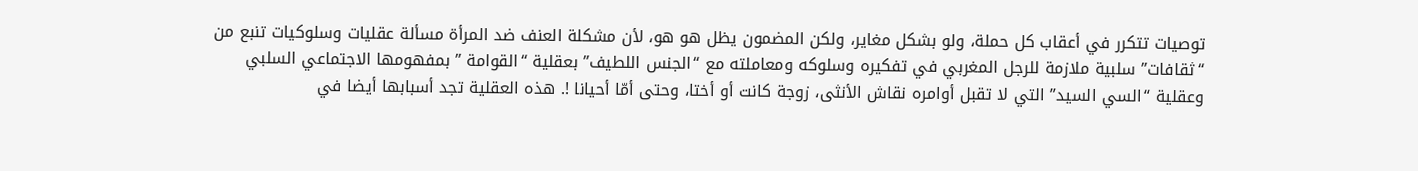توصيات تتكرر في أعقاب كل حملة، ولو بشكل مغاير، ولكن المضمون يظل هو هو، لأن مشكلة العنف ضد المرأة مسألة عقليات وسلوكيات تنبع من “ثقافات” سلبية ملازمة للرجل المغربي في تفكيره وسلوكه ومعاملته مع “الجنس اللطيف” بعقلية “القوامة ” بمفهومها الاجتماعي السلبي وعقلية “السي السيد” التي لا تقبل أوامره نقاش الأنثى، زوجة كانت أو أختا، وحتى أمّا أحيانا !. هذه العقلية تجد أسبابها أيضا في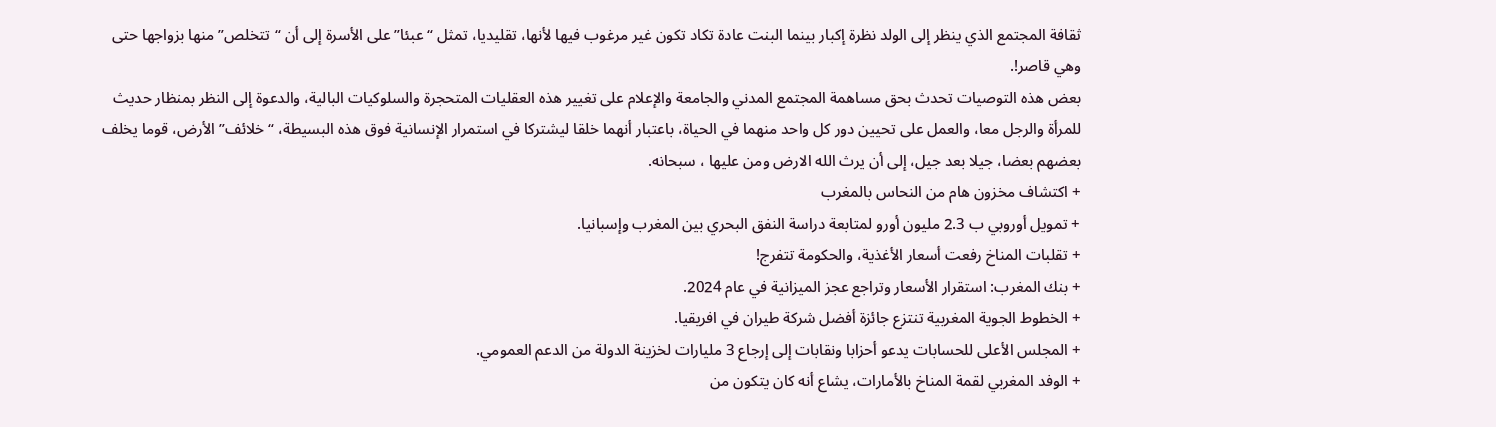ثقافة المجتمع الذي ينظر إلى الولد نظرة إكبار بينما البنت عادة تكاد تكون غير مرغوب فيها لأنها، تقليديا، تمثل “عبئا” على الأسرة إلى أن “تتخلص” منها بزواجها حتى وهي قاصر!.
بعض هذه التوصيات تحدث بحق مساهمة المجتمع المدني والجامعة والإعلام على تغيير هذه العقليات المتحجرة والسلوكيات البالية، والدعوة إلى النظر بمنظار حديث للمرأة والرجل معا، والعمل على تحيين دور كل واحد منهما في الحياة، باعتبار أنهما خلقا ليشتركا في استمرار الإنسانية فوق هذه البسيطة، “خلائف” الأرض، قوما يخلف بعضهم بعضا، جيلا بعد جيل، إلى أن يرث الله الارض ومن عليها ، سبحانه.
+ اكتشاف مخزون هام من النحاس بالمغرب
+ تمويل أوروبي ب 2.3 مليون أورو لمتابعة دراسة النفق البحري بين المغرب وإسبانيا.
+ تقلبات المناخ رفعت أسعار الأغذية، والحكومة تتفرج!
+ بنك المغرب: استقرار الأسعار وتراجع عجز الميزانية في عام 2024.
+ الخطوط الجوية المغربية تنتزع جائزة أفضل شركة طيران في افريقيا.
+ المجلس الأعلى للحسابات يدعو أحزابا ونقابات إلى إرجاع 3 مليارات لخزينة الدولة من الدعم العمومي.
+ الوفد المغربي لقمة المناخ بالأمارات، يشاع أنه كان يتكون من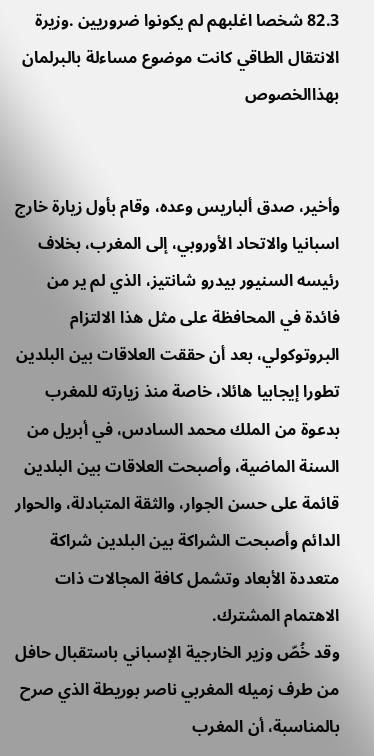82.3 شخصا اغلبهم لم يكونوا ضروريين .وزيرة الانتقال الطاقي كانت موضوع مساءلة بالبرلمان بهذاالخصوص


وأخير، صدق ألباريس وعده، وقام بأول زيارة خارج اسبانيا والاتحاد الأوروبي، إلى المغرب، بخلاف رئيسه السنيور بيدرو شانتيز، الذي لم ير من فائدة في المحافظة على مثل هذا الالتزام البروتوكولي، بعد أن حققت العلاقات بين البلدين تطورا إيجابيا هائلا، خاصة منذ زيارته للمغرب بدعوة من الملك محمد السادس، في أبريل من السنة الماضية، وأصبحت العلاقات بين البلدين قائمة على حسن الجوار، والثقة المتبادلة، والحوار الدائم وأصبحت الشراكة بين البلدين شراكة متعددة الأبعاد وتشمل كافة المجالات ذات الاهتمام المشترك.
وقد خُصّ وزير الخارجية الإسباني باستقبال حافل من طرف زميله المغربي ناصر بوريطة الذي صرح بالمناسبة، أن المغرب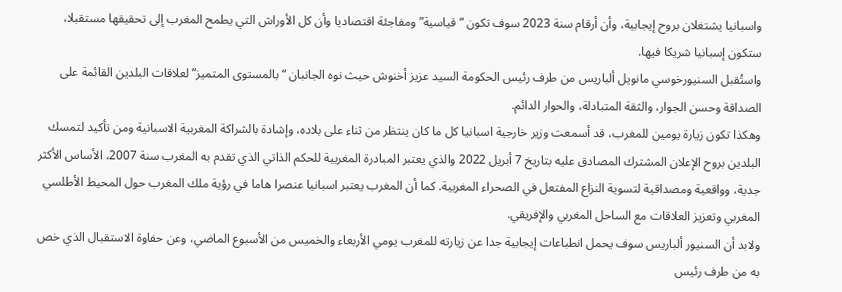واسبانيا يشتغلان بروح إيجابية، وأن أرقام سنة 2023 سوف تكون “قياسية” ومفاجئة اقتصاديا وأن كل الأوراش التي يطمح المغرب إلى تحقيقها مستقبلا، ستكون إسبانيا شريكا فيها.
واستُقبل السنيورخوسي مانويل ألباريس من طرف رئيس الحكومة السيد عزيز أخنوش حيث نوه الجانبان “بالمستوى المتميز” لعلاقات البلدين القائمة على الصداقة وحسن الجوار، والثقة المتبادلة، والحوار الدائم.
وهكذا تكون زيارة يومين للمغرب، قد أسمعت وزير خارجية اسبانيا كل ما كان ينتظر من ثناء على بلاده، وإشادة بالشراكة المغربية الاسبانية ومن تأكيد لتمسك البلدين بروح الإعلان المشترك المصادق عليه بتاريخ 7 أبريل 2022 والذي يعتبر المبادرة المغربية للحكم الذاتي الذي تقدم به المغرب سنة 2007، الأساس الأكثر جدية، وواقعية ومصداقية لتسوية النزاع المفتعل في الصحراء المغربية. كما أن المغرب يعتبر اسبانيا عنصرا هاما في رؤية ملك المغرب حول المحيط الأطلسي المغربي وتعزيز العلاقات مع الساحل المغربي والإفريقي.
ولابد أن السنيور ألباريس سوف يحمل انطباعات إيجابية جدا عن زيارته للمغرب يومي الأربعاء والخميس من الأسبوع الماضي، وعن حفاوة الاستقبال الذي خص به من طرف رئيس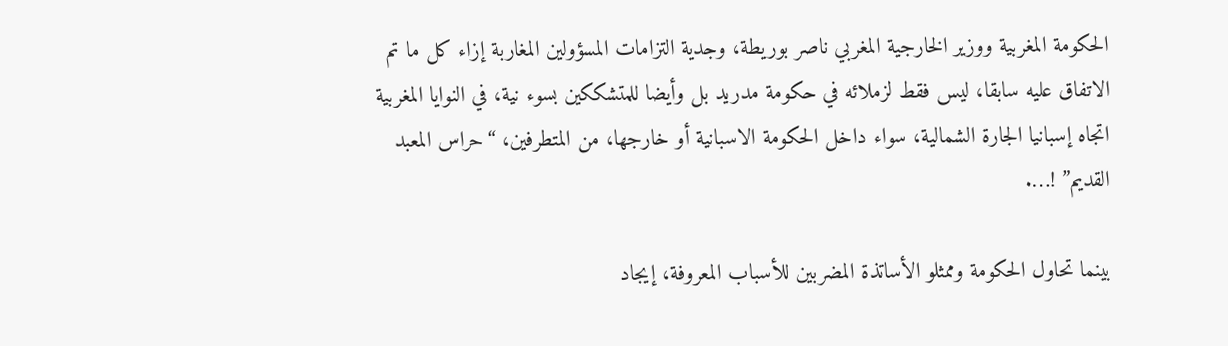الحكومة المغربية ووزير الخارجية المغربي ناصر بوريطة، وجدية التزامات المسؤولين المغاربة إزاء كل ما تم الاتفاق عليه سابقا، ليس فقط لزملائه في حكومة مدريد بل وأيضا للمتشككين بسوء نية، في النوايا المغربية اتجاه إسبانيا الجارة الشمالية، سواء داخل الحكومة الاسبانية أو خارجها، من المتطرفين، “حراس المعبد القديم” !….

بينما تحاول الحكومة وممثلو الأساتذة المضربين للأسباب المعروفة، إيجاد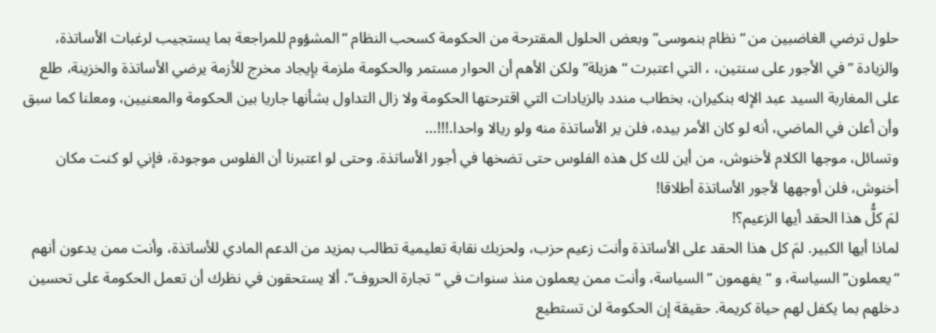حلول ترضي الغاضبين من “نظام بنموسى” وبعض الحلول المقترحة من الحكومة كسحب النظام “المشؤوم للمراجعة بما يستجيب لرغبات الأساتذة، والزيادة ” في الأجور على سنتين، ، التي اعتبرت “هزيلة” ولكن الأهم أن الحوار مستمر والحكومة ملزمة بإيجاد مخرج للأزمة يرضي الأساتذة والخزينة، طلع على المغاربة السيد عبد الإله بنكيران، بخطاب مندد بالزيادات التي اقترحتها الحكومة ولا زال التداول بشأنها جاريا بين الحكومة والمعنيين، ومعلنا كما سبق وأن أعلن في الماضي، أنه لو كان الأمر بيده، فلن ير الأساتذة منه ولو ريالا واحدا.!!!…
وتسائل، موجها الكلام لأخنوش، من أين لك كل هذه الفلوس حتى تضخها في أجور الأساتذة. وحتى لو اعتبرنا أن الفلوس موجودة، فإني لو كنت مكان أخنوش، فلن أوجهها لأجور الأساتذة أطلاقا!
لمَ كلُّ هذا الحقد أيها الزعيم؟!
لماذا أيها الكبير. لمَ كل هذا الحقد على الأساتذة وأنت زعيم حزب، ولحزبك نقابة تعليمية تطالب بمزيد من الدعم المادي للأساتذة، وأنت ممن يدعون أنهم “يعملون” السياسة، و “يفهمون ” السياسة، وأنت ممن يعملون منذ سنوات في “تجارة الحروف”. ألا يستحقون في نظرك أن تعمل الحكومة على تحسين دخلهم بما يكفل لهم حياة كريمة. حقيقة إن الحكومة لن تستطيع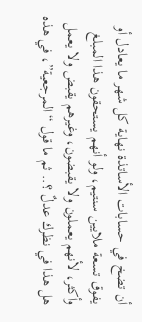أن تضخ في حسابات الأساتذة نهاية كل شهر ما يعادل أو يفوق تسعة ملايين سنتيم، ولو أنهم يستحقون هذا المبلغ وأكثر، لأنهم يعملون ولا يقبضون، وغيرهم يقبض ولا يعمل هل هذا في نظرك عدلٌ ؟.. ثم ما قول “المرجعية”، في هذه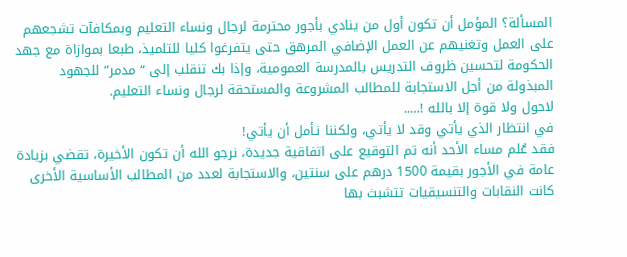المسألة؟ المؤمل أن تكون أول من ينادي بأجور محترمة لرجال ونساء التعليم وبمكافآت تشجعهم على العمل وتغنيهم عن العمل الإضافي المرهق حتى يتفرغوا كليا للتلميذ، طبعا بموازاة مع جهد الحكومة لتحسين ظروف التدريس بالمدرسة العمومية، وإذا بك تنقلب إلى “مدمر” للجهود المبذولة من أجل الاستجابة للمطالب المشروعة والمستحقة لرجال ونساء التعليم.
لاحول ولا قوة إلا بالله !…..
في انتظار الذي يأتي وقد لا يأتي، ولكننا نـأمل أن يأتي!
فقد عُلم مساء الأحد أنه تم التوقيع على اتفاقية جديدة، نرجو الله أن تكون الأخيرة، تقضي بزيادة عامة في الأجور بقيمة 1500 درهم على سنتين، والاستجابة لعدد من المطالب الأساسية الأخرى كانت النقابات والتنسيقيات تتشبث بها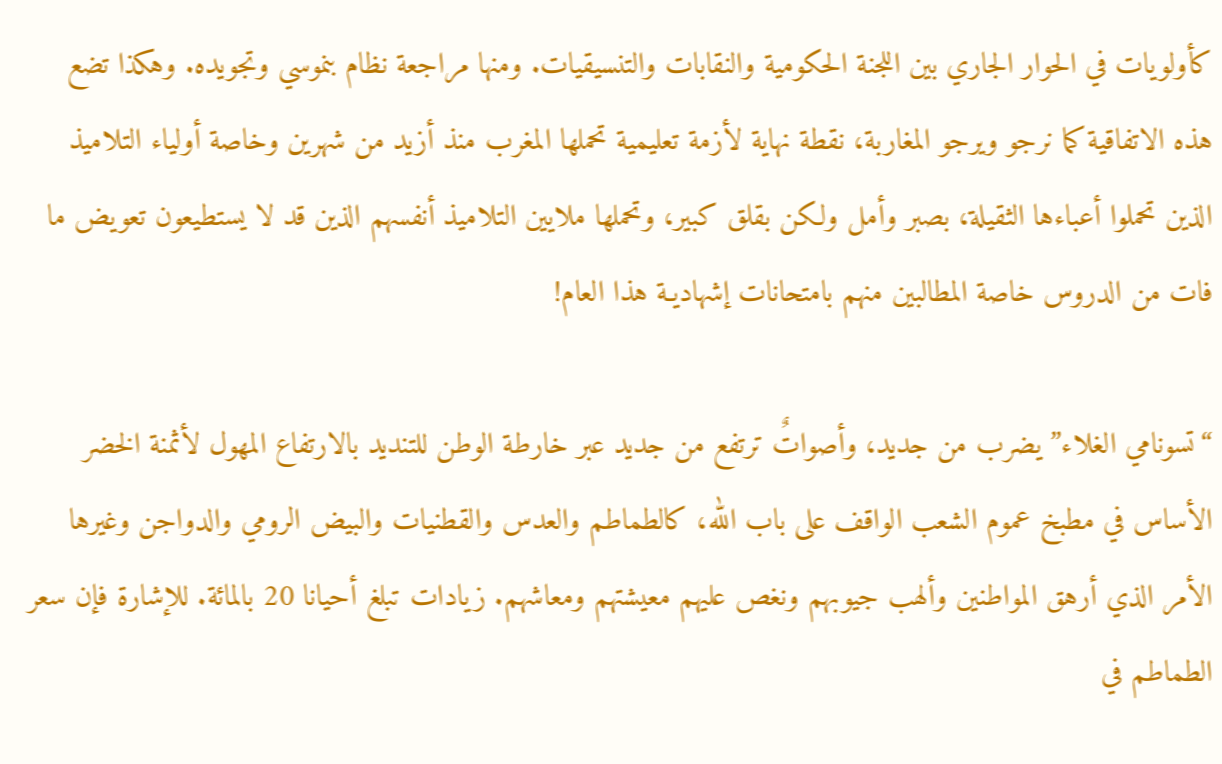كأولويات في الحوار الجاري بين اللجنة الحكومية والنقابات والتنسيقيات. ومنها مراجعة نظام بنموسي وتجويده. وهكذا تضع هذه الاتفاقية كما نرجو ويرجو المغاربة، نقطة نهاية لأزمة تعليمية تحملها المغرب منذ أزيد من شهرين وخاصة أولياء التلاميذ الذين تحملوا أعباءها الثقيلة، بصبر وأمل ولكن بقلق كبير، وتحملها ملايين التلاميذ أنفسهم الذين قد لا يستطيعون تعويض ما فات من الدروس خاصة المطالبين منهم بامتحانات إشهاديـة هذا العام!

“تسونامي الغلاء” يضرب من جديد، وأصواتٌ ترتفع من جديد عبر خارطة الوطن للتنديد بالارتفاع المهول لأثمنة الخضر الأساس في مطبخ عموم الشعب الواقف على باب الله، كالطماطم والعدس والقطنيات والبيض الرومي والدواجن وغيرها الأمر الذي أرهق المواطنين وألهب جيوبهم ونغص عليهم معيشتهم ومعاشهم. زيادات تبلغ أحيانا 20 بالمائة. للإشارة فإن سعر الطماطم في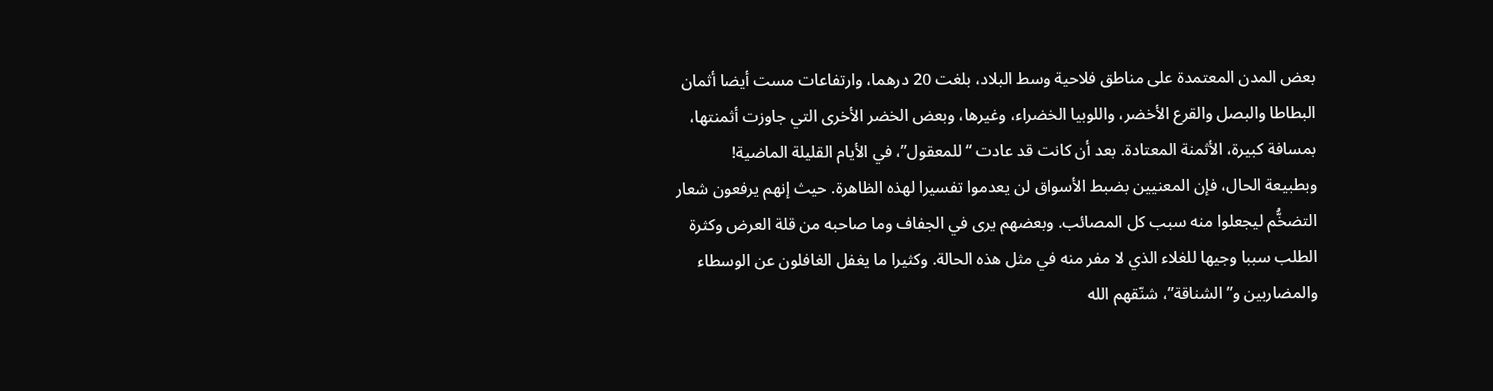بعض المدن المعتمدة على مناطق فلاحية وسط البلاد، بلغت 20 درهما، وارتفاعات مست أيضا أثمان البطاطا والبصل والقرع الأخضر، واللوبيا الخضراء، وغيرها، وبعض الخضر الأخرى التي جاوزت أثمنتها، بمسافة كبيرة، الأثمنة المعتادة. بعد أن كانت قد عادت “للمعقول”، في الأيام القليلة الماضية!
وبطبيعة الحال، فإن المعنيين بضبط الأسواق لن يعدموا تفسيرا لهذه الظاهرة. حيث إنهم يرفعون شعار التضخُّم ليجعلوا منه سبب كل المصائب. وبعضهم يرى في الجفاف وما صاحبه من قلة العرض وكثرة الطلب سببا وجيها للغلاء الذي لا مفر منه في مثل هذه الحالة. وكثيرا ما يغفل الغافلون عن الوسطاء والمضاربين و”الشناقة”، شنّقهم الله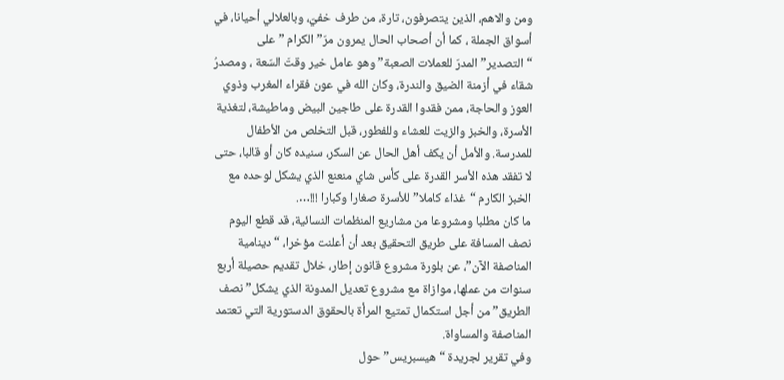ومن والاهم، الذين يتصرفون، تارة، من طرف خفيّ، وبالعلالي أحيانا، في أسواق الجملة ، كما أن أصحاب الحال يمرون مرّ” الكرام ” على “التصدير” المدرّ للعملات الصعبة” وهو عامل خير وقتَ السّعة ، ومصدرُ شقاء في أزمنة الضيق والندرة، وكان الله في عون فقراء المغرب وذوي العوز والحاجة، ممن فقدوا القدرة على طاجين البيض وماطيشة، لتغذية الأسرة، والخبز والزيت للعشاء وللفطور، قبل التخلص من الأطفال للمدرسة. والأمل أن يكف أهل الحال عن السكر، سنيده كان أو قالبا، حتى لا تفقد هذه الأسر القدرة على كأس شاي منعنع الذي يشكل لوحده مع الخبز الكارم “غذاء كاملا” للأسرة صغارا وكبارا !!!….
ما كان مطلبا ومشروعا من مشاريع المنظمات النسائية، قد قطع اليوم نصف المسافة على طريق التحقيق بعد أن أعلنت مؤخرا، “دينامية المناصفة الآن”، عن بلورة مشروع قانون إطار، خلال تقديم حصيلة أربع سنوات من عملها، موازاة مع مشروع تعديل المدونة الذي يشكل” نصف الطريق” من أجل استكمال تمتيع المرأة بالحقوق الدستورية التي تعتمد المناصفة والمساواة.
وفي تقرير لجريدة “هيسبريس” حول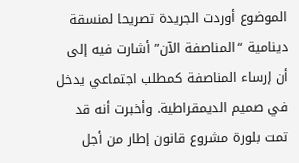الموضوع أوردت الجريدة تصريحا لمنسقة دينامية “المناصفة الآن” أشارت فيه إلى أن إرساء المناصفة كمطلب اجتماعي يدخل في صميم الديمقراطية. وأخبرت أنه قد تمت بلورة مشروع قانون إطار من أجل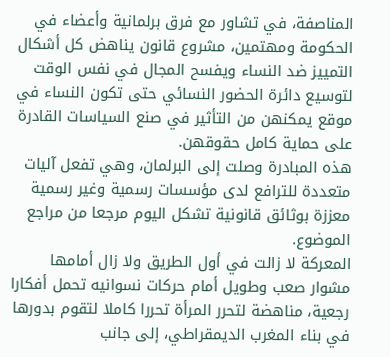المناصفة، في تشاور مع فرق برلمانية وأعضاء في الحكومة ومهتمين، مشروع قانون يناهض كل أشكال التمييز ضد النساء ويفسح المجال في نفس الوقت لتوسيع دائرة الحضور النسائي حتى تكون النساء في موقع يمكنهن من التأثير في صنع السياسات القادرة على حماية كامل حقوقهن.
هذه المبادرة وصلت إلى البرلمان، وهي تفعل آليات متعددة للترافع لدى مؤسسات رسمية وغير رسمية معززة بوثائق قانونية تشكل اليوم مرجعا من مراجع الموضوع.
المعركة لا زالت في أول الطريق ولا زال أمامها مشوار صعب وطويل أمام حركات نسوانيه تحمل أفكارا رجعية، مناهضة لتحرر المرأة تحررا كاملا لتقوم بدورها في بناء المغرب الديمقراطي، إلى جانب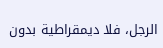الرجل، فلا ديمقراطية بدون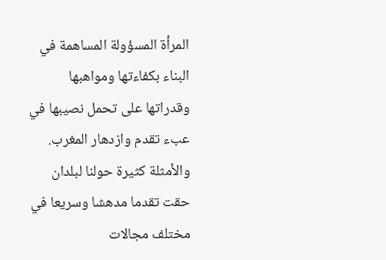المرأة المسؤولة المساهمة في البناء بكفاءتها ومواهبها وقدراتها على تحمل نصيبها في عبء تقدم وازدهار المغرب. والأمثلة كثيرة حولنا لبلدان حقت تقدما مدهشا وسريعا في مختلف مجالات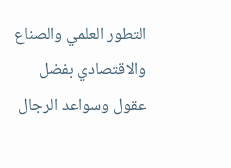التطور العلمي والصناع والاقتصادي بفضل عقول وسواعد الرجال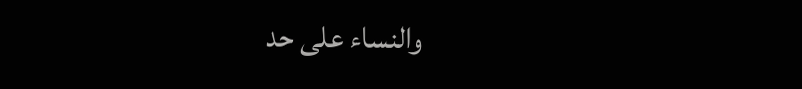والنساء على حد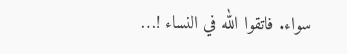سواء. فاتقوا الله في النساء !…